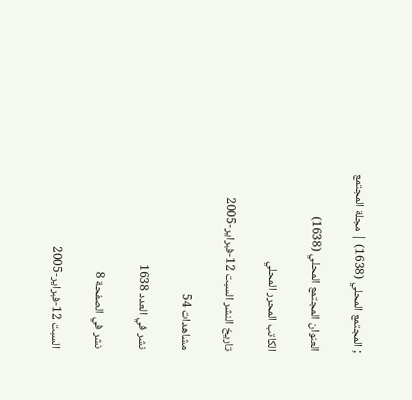; المجتمع المحلي (1638) | مجلة المجتمع

العنوان المجتمع المحلي (1638)

الكاتب المحرر المحلي

تاريخ النشر السبت 12-فبراير-2005

مشاهدات 54

نشر في العدد 1638

نشر في الصفحة 8

السبت 12-فبراير-2005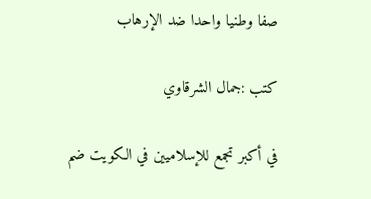صفا وطنيا واحدا ضد الإرهاب

كتب :جمال الشرقاوي

في أكبر تجمع للإسلاميين في الكويت ضم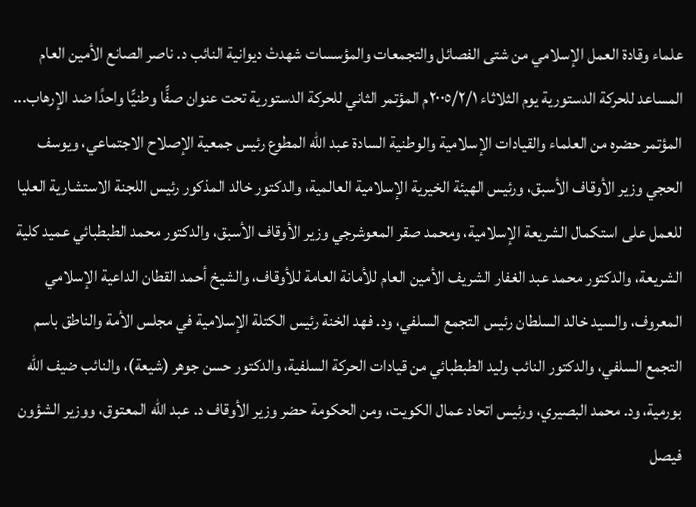علماء وقادة العمل الإسلامي من شتى الفصائل والتجمعات والمؤسسات شهدتْ ديوانية النائب د. ناصر الصانع الأمين العام المساعد للحركة الدستورية يوم الثلاثاء ٢٠٠٥/٢/١م المؤتمر الثاني للحركة الدستورية تحت عنوان صفًّا وطنيًّا واحدًا ضد الإرهاب... المؤتمر حضره من العلماء والقيادات الإسلامية والوطنية السادة عبد الله المطوع رئيس جمعية الإصلاح الاجتماعي، ويوسف الحجي وزير الأوقاف الأسبق، ورئيس الهيئة الخيرية الإسلامية العالمية، والدكتور خالد المذكور رئيس اللجنة الاستشارية العليا للعمل على استكمال الشريعة الإسلامية، ومحمد صقر المعوشرجي وزير الأوقاف الأسبق، والدكتور محمد الطبطبائي عميد كلية الشريعة، والدكتور محمد عبد الغفار الشريف الأمين العام للأمانة العامة للأوقاف، والشيخ أحمد القطان الداعية الإسلامي المعروف، والسيد خالد السلطان رئيس التجمع السلفي، ود. فهد الخنة رئيس الكتلة الإسلامية في مجلس الأمة والناطق باسم التجمع السلفي، والدكتور النائب وليد الطبطبائي من قيادات الحركة السلفية، والدكتور حسن جوهر (شيعة)، والنائب ضيف الله بورمية، ود. محمد البصيري، ورئيس اتحاد عمال الكويت، ومن الحكومة حضر وزير الأوقاف د. عبد الله المعتوق، ووزير الشؤون فيصل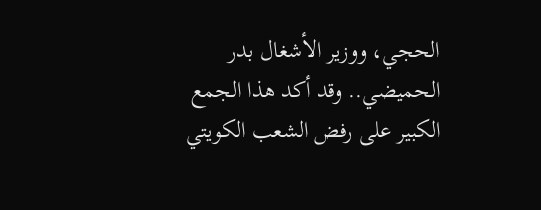الحجي، ووزير الأشغال بدر الحميضي.. وقد أكد هذا الجمع الكبير على رفض الشعب الكويتي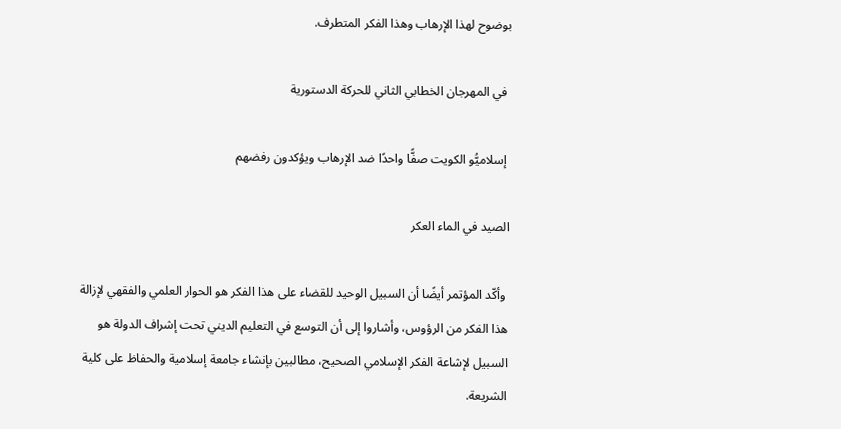بوضوح لهذا الإرهاب وهذا الفكر المتطرف.

 في المهرجان الخطابي الثاني للحركة الدستورية

 إسلاميُّو الكويت صفًّا واحدًا ضد الإرهاب ويؤكدون رفضهم

الصيد في الماء العكر

 وأكّد المؤتمر أيضًا أن السبيل الوحيد للقضاء على هذا الفكر هو الحوار العلمي والفقهي لإزالة هذا الفكر من الرؤوس، وأشاروا إلى أن التوسع في التعليم الديني تحت إشراف الدولة هو السبيل لإشاعة الفكر الإسلامي الصحيح، مطالبين بإنشاء جامعة إسلامية والحفاظ على كلية الشريعة.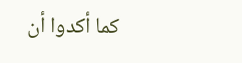كما أكدوا أن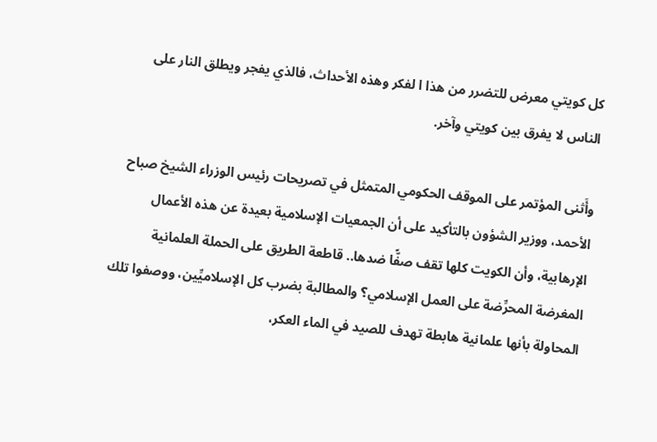كل كويتي معرض للتضرر من هذا ا لفكر وهذه الأحداث، فالذي يفجر ويطلق النار على الناس لا يفرق بين كويتي وآخر.

وأَثنى المؤتمر على الموقف الحكومي المتمثل في تصريحات رئيس الوزراء الشيخ صباح الأحمد، ووزير الشؤون بالتأكيد على أن الجمعيات الإسلامية بعيدة عن هذه الأعمال الإرهابية، وأن الكويت كلها تقف صفًّا ضدها.. قاطعة الطريق على الحملة العلمانية المغرضة المحرِّضة على العمل الإسلامي؟ والمطالبة بضرب كل الإسلاميِّين، ووصفوا تلك المحاولة بأنها علمانية هابطة تهدف للصيد في الماء العكر،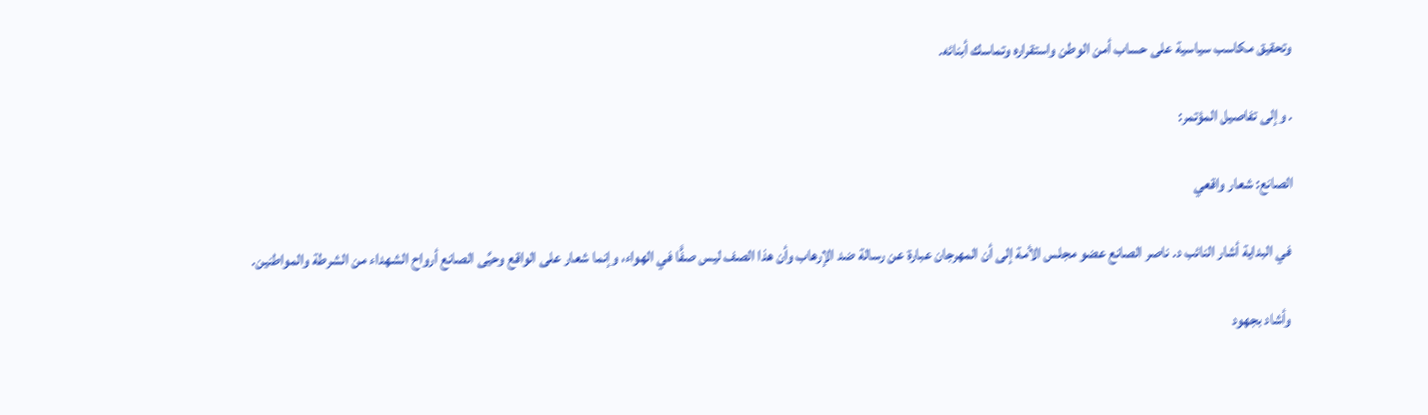وتحقيق مكاسب سياسية على حساب أمن الوطن واستقراره وتماسك أبنائه.

. وإلى تفاصيل المؤتمر:

الصانع: شعار واقعي

 في البداية أشار النائب د. ناصر الصانع عضو مجلس الأمة إلى أن المهرجان عبارة عن رسالة ضد الإرهاب وأن هذا الصف ليس صفًّا في الهواء، وإنما شعار على الواقع وحيَّى الصانع أرواح الشهداء من الشرطة والمواطنين.

 وأشاد بجهود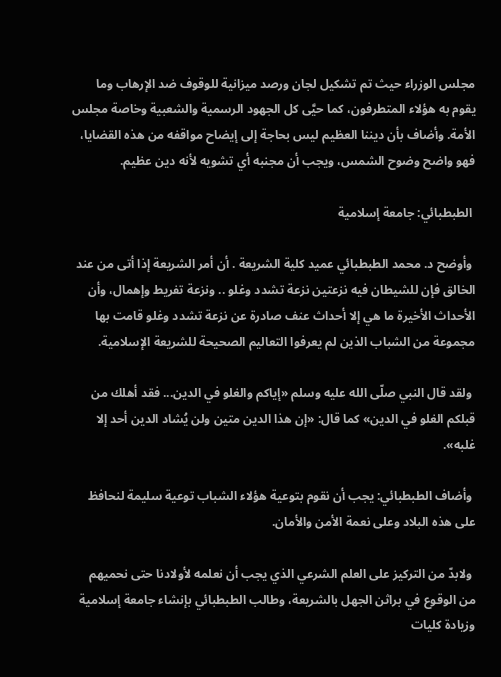مجلس الوزراء حيث تم تشكيل لجان ورصد ميزانية للوقوف ضد الإرهاب وما يقوم به هؤلاء المتطرفون، كما حيَّى كل الجهود الرسمية والشعبية وخاصة مجلس الأمة. وأضاف بأن ديننا العظيم ليس بحاجة إلى إيضاح مواقفه من هذه القضايا، فهو واضح وضوح الشمس، ويجب أن مجنبه أي تشويه لأنه دين عظيم.

 الطبطبائي: جامعة إسلامية

 وأوضح د. محمد الطبطبائي عميد كلية الشريعة . أن أمر الشريعة إذا أتى من عند الخالق فإن للشيطان فيه نزعتين نزعة تشدد وغلو .. ونزعة تفريط وإهمال، وأن الأحداث الأخيرة ما هي إلا أحداث عنف صادرة عن نزعة تشدد وغلو قامت بها مجموعة من الشباب الذين لم يعرفوا التعاليم الصحيحة للشريعة الإسلامية.

 ولقد قال النبي صلّى الله عليه وسلم «إياكم والغلو في الدين... فقد أهلك من قبلكم الغلو في الدين» كما قال: «إن هذا الدين متين ولن يُشاد الدين أحد إلا غلبه».

 وأضاف الطبطبائي: يجب أن نقوم بتوعية هؤلاء الشباب توعية سليمة لنحافظ على هذه البلاد وعلى نعمة الأمن والأمان.

 ولابدّ من التركيز على العلم الشرعي الذي يجب أن نعلمه لأولادنا حتى نحميهم من الوقوع في براثن الجهل بالشريعة، وطالب الطبطبائي بإنشاء جامعة إسلامية وزيادة كليات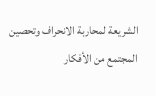الشريعة لمحاربة الانحراف وتحصين المجتمع من الأفكار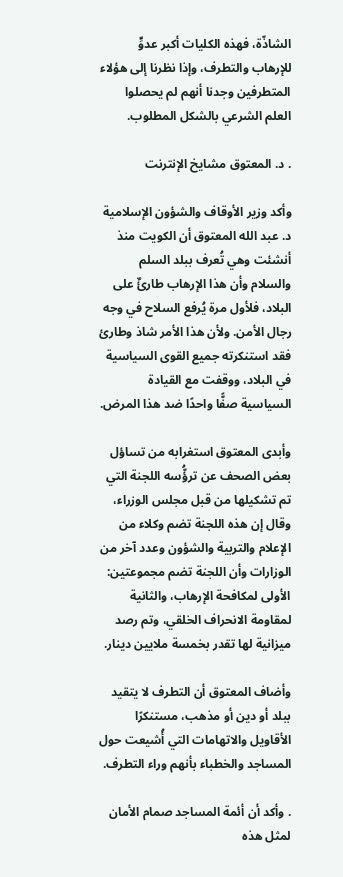الشاذّة، فهذه الكليات أكبر عدوٍّ للإرهاب والتطرف، وإذا نظرنا إلى هؤلاء المتطرفين وجدنا أنهم لم يحصلوا العلم الشرعي بالشكل المطلوب.

. د. المعتوق مشايخ الإنترنت

وأكد وزير الأوقاف والشؤون الإسلامية د. عبد الله المعتوق أن الكويت منذ أنشئت وهي تُعرف ببلد السلم والسلام وأن هذا الإرهاب طارئٌ على البلاد، فلأول مرة يُرفع السلاح في وجه رجال الأمن. ولأن هذا الأمر شاذ وطارئ فقد استنكرته جميع القوى السياسية في البلاد، ووقفت مع القيادة السياسية صفًّا واحدًا ضد هذا المرض.

وأبدى المعتوق استغرابه من تساؤل بعض الصحف عن ترؤُّسه اللجنة التي تم تشكيلها من قبل مجلس الوزراء، وقال إن هذه اللجنة تضم وكلاء من الإعلام والتربية والشؤون وعدد آخر من الوزارات وأن اللجنة تضم مجموعتين: الأولى لمكافحة الإرهاب، والثانية لمقاومة الانحراف الخلقي، وتم رصد ميزانية لها تقدر بخمسة ملايين دينار.

وأضاف المعتوق أن التطرف لا يتقيد ببلد أو دين أو مذهب، مستنكرًا الأقاويل والاتهامات التي أُشيعت حول المساجد والخطباء بأنهم وراء التطرف.

. وأكد أن أئمة المساجد صمام الأمان لمثل هذه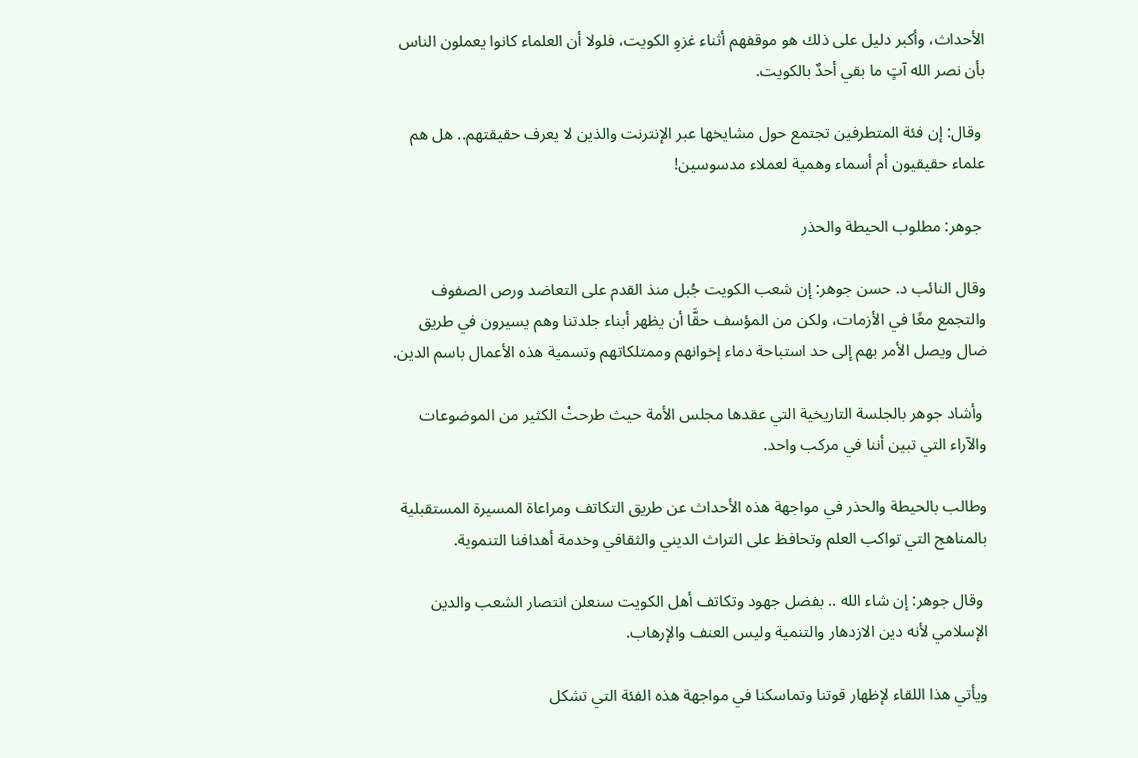الأحداث، وأكبر دليل على ذلك هو موقفهم أثناء غزوِ الكويت، فلولا أن العلماء كانوا يعملون الناس بأن نصر الله آتٍ ما بقي أحدٌ بالكويت.

 وقال: إن فئة المتطرفين تجتمع حول مشايخها عبر الإنترنت والذين لا يعرف حقيقتهم.. هل هم علماء حقيقيون أم أسماء وهمية لعملاء مدسوسين!

 جوهر: مطلوب الحيطة والحذر

وقال النائب د. حسن جوهر: إن شعب الكويت جُبل منذ القدم على التعاضد ورص الصفوف والتجمع معًا في الأزمات، ولكن من المؤسف حقَّا أن يظهر أبناء جلدتنا وهم يسيرون في طريق ضال ويصل الأمر بهم إلى حد استباحة دماء إخوانهم وممتلكاتهم وتسمية هذه الأعمال باسم الدين.

 وأشاد جوهر بالجلسة التاريخية التي عقدها مجلس الأمة حيث طرحتْ الكثير من الموضوعات والآراء التي تبين أننا في مركب واحد.

وطالب بالحيطة والحذر في مواجهة هذه الأحداث عن طريق التكاتف ومراعاة المسيرة المستقبلية بالمناهج التي تواكب العلم وتحافظ على التراث الديني والثقافي وخدمة أهدافنا التنموية.

 وقال جوهر: إن شاء الله .. بفضل جهود وتكاتف أهل الكويت سنعلن انتصار الشعب والدين الإسلامي لأنه دين الازدهار والتنمية وليس العنف والإرهاب.

ويأتي هذا اللقاء لإظهار قوتنا وتماسكنا في مواجهة هذه الفئة التي تشكل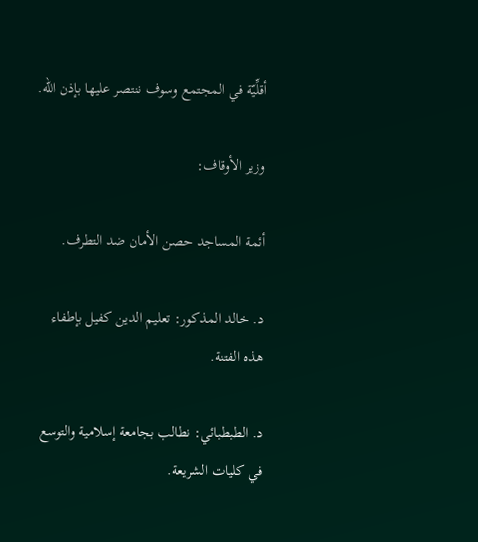أقلِّيّة في المجتمع وسوف ننتصر عليها بإذن الله.

وزير الأوقاف:

أئمة المساجد حصن الأمان ضد التطرف.

د. خالد المذكور: تعليم الدين كفيل بإطفاء هذه الفتنة.

د. الطبطبائي: نطالب بجامعة إسلامية والتوسع في كليات الشريعة.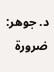د. جوهر: ضرورة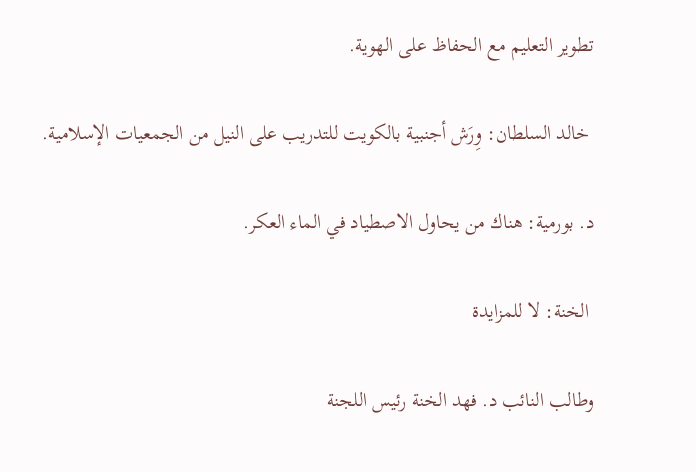تطوير التعليم مع الحفاظ على الهوية.

 خالد السلطان: وِرَش أجنبية بالكويت للتدريب على النيل من الجمعيات الإسلامية.

د. بورمية: هناك من يحاول الاصطياد في الماء العكر.

 الخنة: لا للمزايدة

وطالب النائب د. فهد الخنة رئيس اللجنة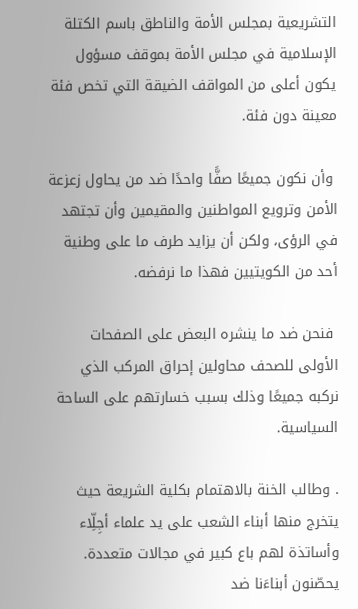التشريعية بمجلس الأمة والناطق باسم الكتلة الإسلامية في مجلس الأمة بموقف مسؤول يكون أعلى من المواقف الضيقة التي تخص فئة معينة دون فئة.

 وأن نكون جميعًا صفًّا واحدًا ضد من يحاول زعزعة الأمن وترويع المواطنين والمقيمين وأن تجتهد في الرؤى، ولكن أن يزايد طرف ما على وطنية أحد من الكويتيين فهذا ما نرفضه.

 فنحن ضد ما ينشره البعض على الصفحات الأولى للصحف محاولين إحراق المركب الذي نركبه جميعًا وذلك بسبب خسارتهم على الساحة السياسية.

. وطالب الخنة بالاهتمام بكلية الشريعة حيث يتخرج منها أبناء الشعب على يد علماء أجِلِّاء وأساتذة لهم باع كبير في مجالات متعددة. يحصّنون أبناءَنا ضد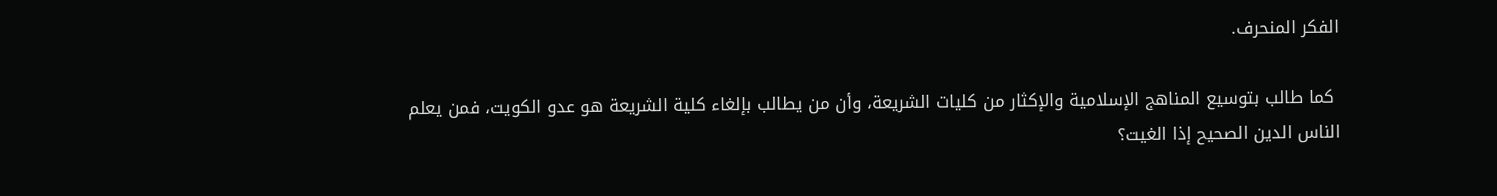الفكر المنحرف.

 كما طالب بتوسيع المناهج الإسلامية والإكثار من كليات الشريعة، وأن من يطالب بإلغاء كلية الشريعة هو عدو الكويت، فمن يعلم الناس الدين الصحيح إذا الغيت؟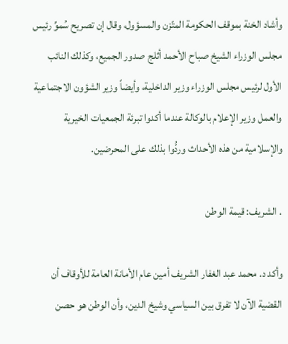وأشاد الخنة بموقف الحكومة المتّزن والمسؤول، وقال إن تصريح سُموِّ رئيس مجلس الوزراء الشيخ صباح الأحمد أثلج صدور الجميع، وكذلك النائب الأول لرئيس مجلس الوزراء وزير الداخلية، وأيضاً وزير الشؤون الاجتماعية والعمل وزير الإعلام بالوكالة عندما أكدوا تبرئة الجمعيات الخيرية والإسلامية من هذه الأحداث وردُّوا بذلك على المحرضين.

. الشريف: قيمة الوطن

وأكد د. محمد عبد الغفار الشريف أمين عام الأمانة العامة للأوقاف أن القضية الآن لا تفرق بين السياسي وشيخ الدين، وأن الوطن هو حصن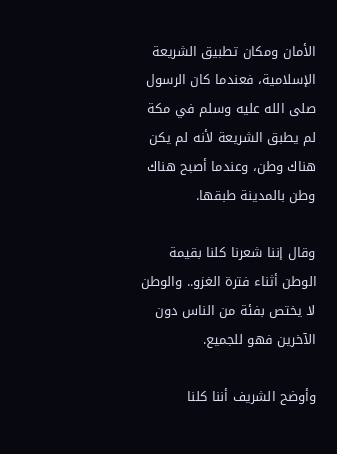الأمان ومكان تطبيق الشريعة الإسلامية، فعندما كان الرسول صلى الله عليه وسلم في مكة لم يطبق الشريعة لأنه لم يكن هناك وطن، وعندما أصبح هناك وطن بالمدينة طبقها.

وقال إننا شعرنا كلنا بقيمة الوطن أثناء فترة الغزو.. والوطن لا يختص بفئة من الناس دون الآخرين فهو للجميع.

وأوضح الشريف أننا كلنا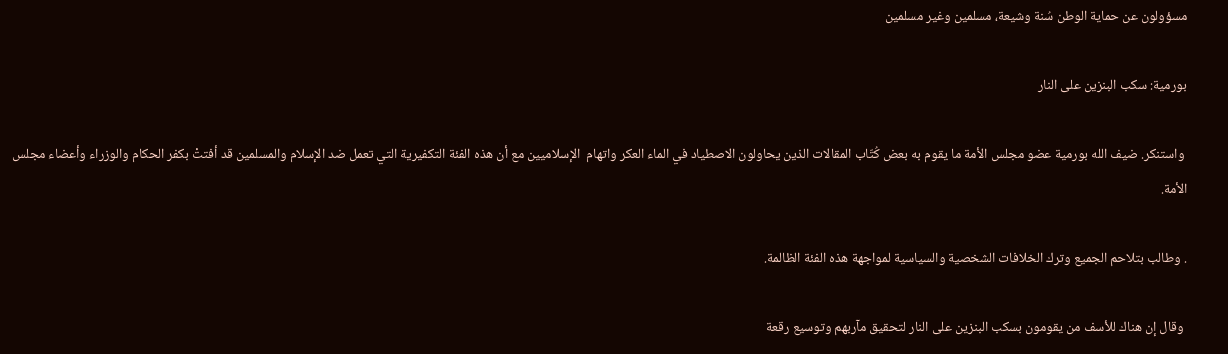مسؤولون عن حماية الوطن سُنة وشيعة، مسلمين وغير مسلمين

بورمية: سكب البنزين على النار

 واستنكر. ضيف الله بورمية عضو مجلس الأمة ما يقوم به بعض كُتّاب المقالات الذين يحاولون الاصطياد في الماء العكر واتهام  الإسلاميين مع أن هذه الفئة التكفيرية التي تعمل ضد الإسلام والمسلمين قد أفتتْ بكفر الحكام والوزراء وأعضاء مجلس الأمة.

. وطالب بتلاحم الجميع وترك الخلافات الشخصية والسياسية لمواجهة هذه الفئة الظالمة.

 وقال إن هناك للأسف من يقومون بسكب البنزين على النار لتحقيق مآربهم وتوسيع رقعة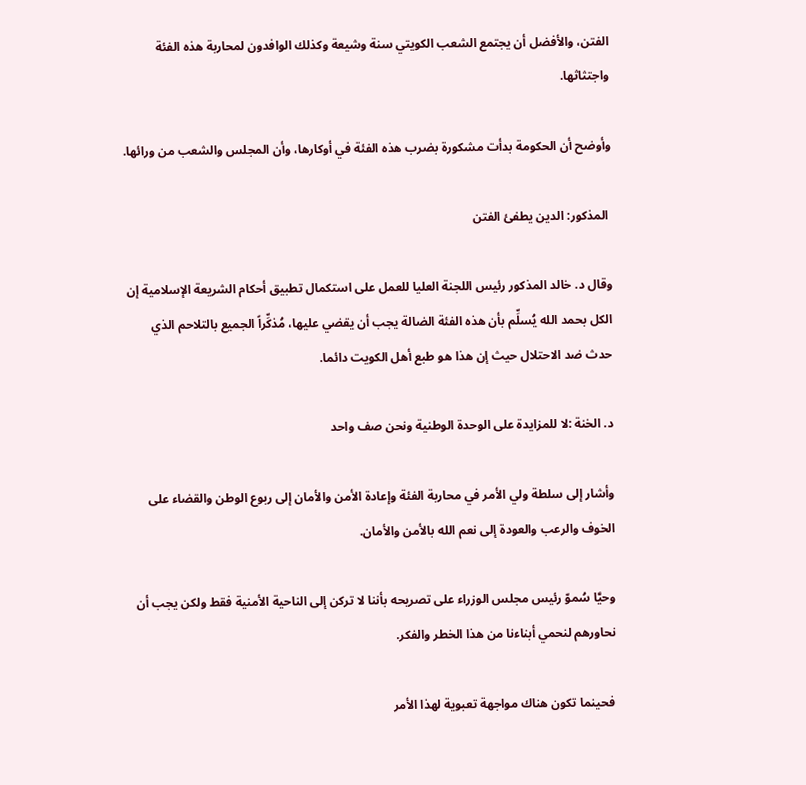الفتن، والأفضل أن يجتمع الشعب الكويتي سنة وشيعة وكذلك الوافدون لمحاربة هذه الفئة واجتثاثها.

وأوضح أن الحكومة بدأت مشكورة بضرب هذه الفئة في أوكارها، وأن المجلس والشعب من ورائها.

 المذكور: الدين يطفئ الفتن

وقال د. خالد المذكور رئيس اللجنة العليا للعمل على استكمال تطبيق أحكام الشريعة الإسلامية إن الكل بحمد الله يُسلِّم بأن هذه الفئة الضالة يجب أن يقضي عليها، مُذكِّراً الجميع بالتلاحم الذي حدث ضد الاحتلال حيث إن هذا هو طبع أهل الكويت دائما.

د. الخنة :لا للمزايدة على الوحدة الوطنية ونحن صف واحد

وأشار إلى سلطة ولي الأمر في محاربة الفئة وإعادة الأمن والأمان إلى ربوع الوطن والقضاء على الخوف والرعب والعودة إلى نعم الله بالأمن والأمان.

وحيَّا سُموّ رئيس مجلس الوزراء على تصريحه بأننا لا تركن إلى الناحية الأمنية فقط ولكن يجب أن نحاورهم لنحمي أبناءنا من هذا الخطر والفكر.

 فحينما تكون هناك مواجهة تعبوية لهذا الأمر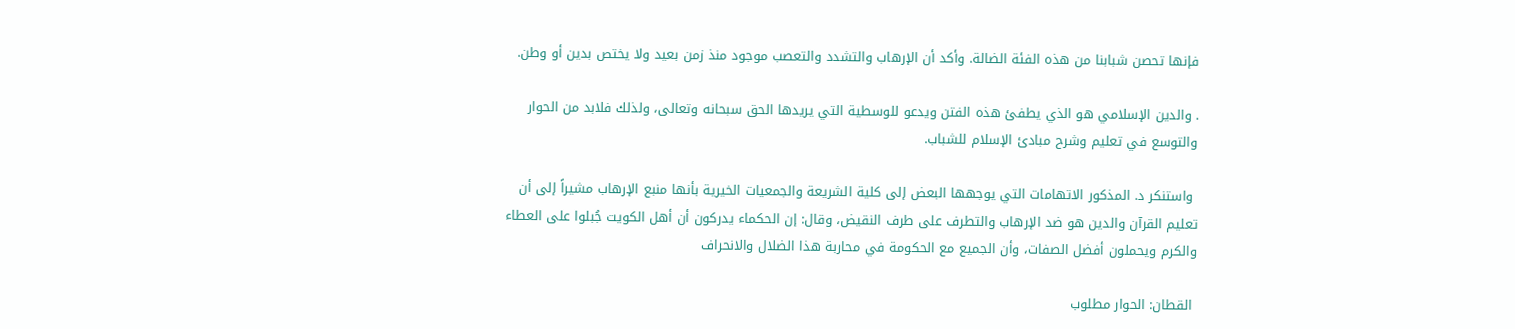فإنها تحصن شبابنا من هذه الفئة الضالة. وأكد أن الإرهاب والتشدد والتعصب موجود منذ زمن بعيد ولا يختص بدين أو وطن.

. والدين الإسلامي هو الذي يطفئ هذه الفتن ويدعو للوسطية التي يريدها الحق سبحانه وتعالى، ولذلك فلابد من الحوار والتوسع في تعليم وشرح مبادئ الإسلام للشباب.

 واستنكر د. المذكور الاتهامات التي يوجهها البعض إلى كلية الشريعة والجمعيات الخيرية بأنها منبع الإرهاب مشيراً إلى أن تعليم القرآن والدين هو ضد الإرهاب والتطرف على طرف النقيض، وقال: إن الحكماء يدركون أن أهل الكويت جُبلوا على العطاء والكرم ويحملون أفضل الصفات، وأن الجميع مع الحكومة في محاربة هذا الضلال والانحراف

 القطان: الحوار مطلوب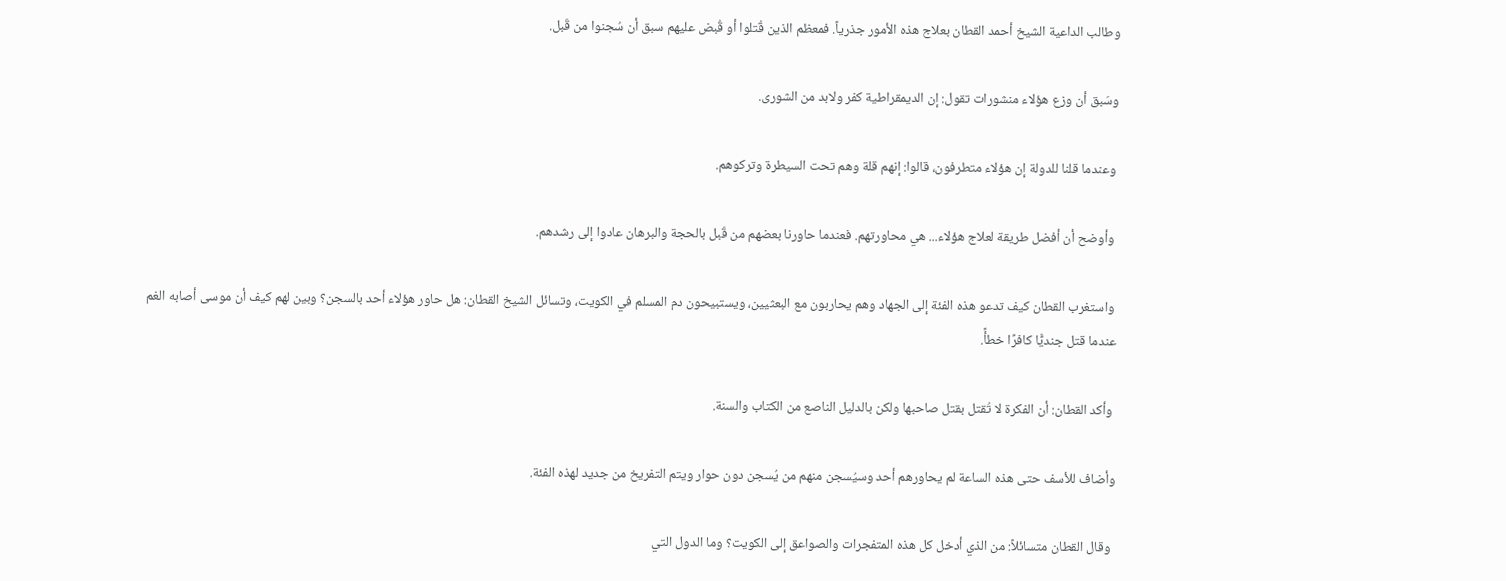وطالب الداعية الشيخ أحمد القطان بعلاج هذه الأمور جذرياً. فمعظم الذين قُتلوا أو قُبض عليهم سبق أن سُجنوا من قَبل.

وسَبق أن وزع هؤلاء منشورات تقول: إن الديمقراطية كفر ولابد من الشورى.

 وعندما قلنا للدولة إن هؤلاء متطرفون، قالوا: إنهم قلة وهم تحت السيطرة وتركوهم.

 وأوضح أن أفضل طريقة لعلاج هؤلاء... هي محاورتهم. فعندما حاورنا بعضهم من قَبل بالحجة والبرهان عادوا إلى رشدهم.

 واستغرب القطان كيف تدعو هذه الفئة إلى الجهاد وهم يحاربون مع البعثيين، ويستبيحون دم المسلم في الكويت، وتسائل الشيخ القطان: هل حاور هؤلاء أحد بالسجن؟ وبين لهم كيف أن موسى أصابه الغم عندما قتل جنديًّا كافرًا خطأً.

 وأكد القطان: أن الفكرة لا تُقتل بقتل صاحبها ولكن بالدليل الناصع من الكتاب والسنة.

وأضاف للأسف حتى هذه الساعة لم يحاورهم أحد وسيُسجن منهم من يُسجن دون حوار ويتم التفريخ من جديد لهذه الفئة.

 وقال القطان متسائلاً: من الذي أدخل كل هذه المتفجرات والصواعق إلى الكويت؟ وما الدول التي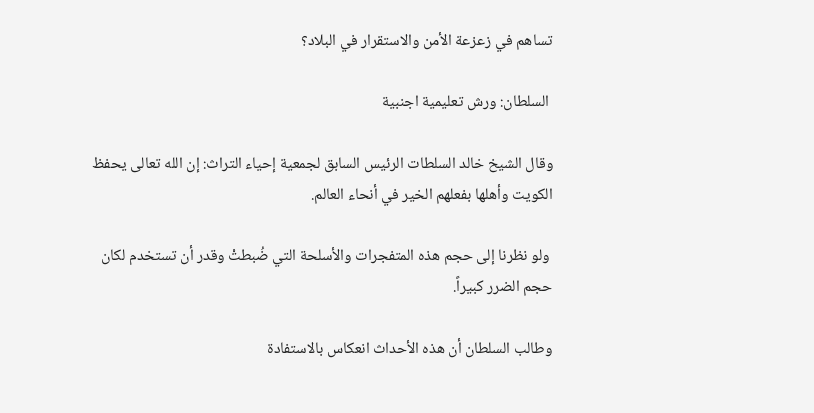تساهم في زعزعة الأمن والاستقرار في البلاد؟

 السلطان: ورش تعليمية اجنبية

وقال الشيخ خالد السلطات الرئيس السابق لجمعية إحياء التراث: إن الله تعالى يحفظ الكويت وأهلها بفعلهم الخير في أنحاء العالم.

 ولو نظرنا إلى حجم هذه المتفجرات والأسلحة التي ضُبطتْ وقدر أن تستخدم لكان حجم الضرر كبيراً.

وطالب السلطان أن هذه الأحداث انعكاس بالاستفادة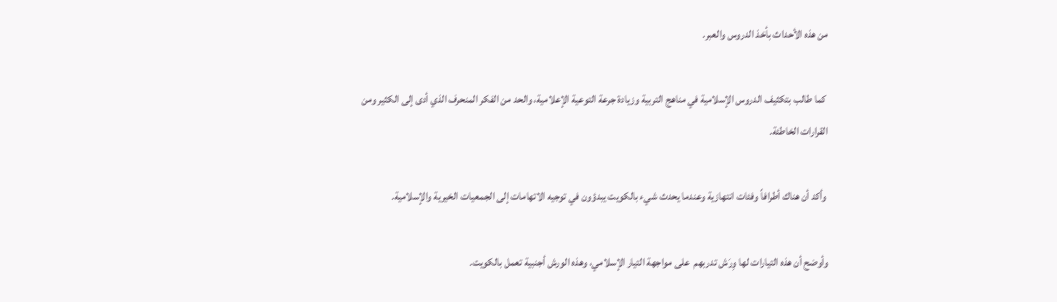من هذه الأحداث بأخذ الدروس والعبر.

 كما طالب بتكثيف الدروس الإسلامية في مناهج التربية وزيادة جرعة التوعية الإعلامية، والحد من الفكر المنحرف الذي أدى إلى الكثير ومن القرارات الخاطئة.

 وأكد أن هناك أطرافاً وفئات انتهازية وعندما يحدث شيء بالكويت يبدؤون في توجيه الاتهامات إلى الجمعيات الخيرية والإسلامية.

وأوضح أن هذه التيارات لها وِرَش تدربهم  على مواجهة التيار الإسلامي، وهذه الورش أجنبية تعمل بالكويت.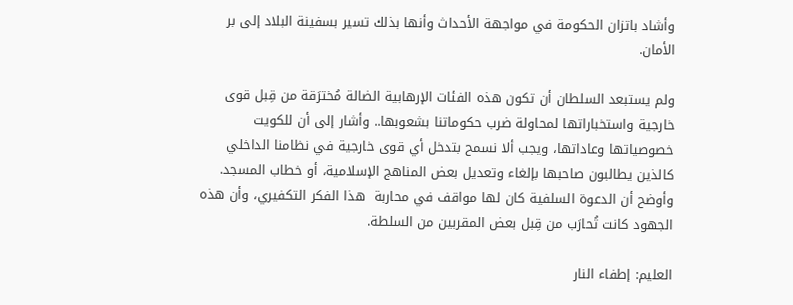وأشاد باتزان الحكومة في مواجهة الأحداث وأنها بذلك تسير بسفينة البلاد إلى بر الأمان.

ولم يستبعد السلطان أن تكون هذه الفئات الإرهابية الضالة مُخترَقة من قِبل قوى خارجية واستخباراتها لمحاولة ضرب حكوماتنا بشعوبها.. وأشار إلى أن للكويت خصوصياتها وعاداتها، ويجب ألا نسمح بتدخل أي قوى خارجية في نظامنا الداخلي كالذين يطالبون صاحبها بإلغاء وتعديل بعض المناهج الإسلامية، أو خطاب المسجد. وأوضح أن الدعوة السلفية كان لها مواقف في محاربة  هذا الفكر التكفيري، وأن هذه الجهود كانت تُحارَب من قِبل بعض المقربين من السلطة.

العليم: إطفاء النار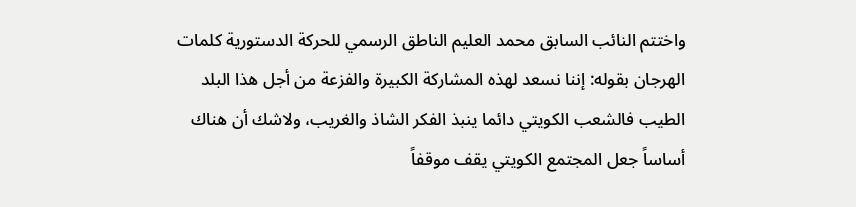واختتم النائب السابق محمد العليم الناطق الرسمي للحركة الدستورية كلمات الهرجان بقوله: إننا نسعد لهذه المشاركة الكبيرة والفزعة من أجل هذا البلد الطيب فالشعب الكويتي دائما ينبذ الفكر الشاذ والغريب، ولاشك أن هناك أساساً جعل المجتمع الكويتي يقف موقفاً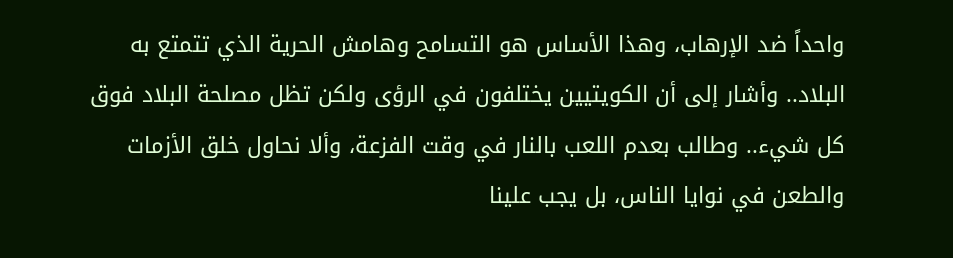واحداً ضد الإرهاب، وهذا الأساس هو التسامح وهامش الحرية الذي تتمتع به البلاد.. وأشار إلى أن الكويتيين يختلفون في الرؤى ولكن تظل مصلحة البلاد فوق كل شيء.. وطالب بعدم اللعب بالنار في وقت الفزعة، وألا نحاول خلق الأزمات والطعن في نوايا الناس، بل يجب علينا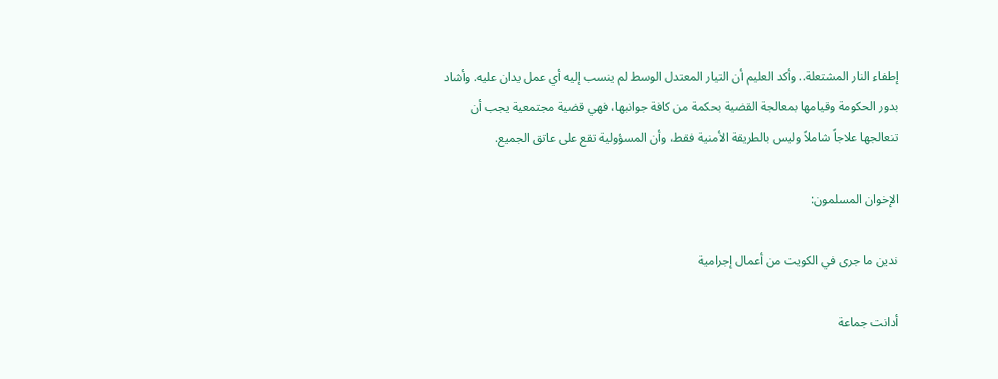إطفاء النار المشتعلة.. وأكد العليم أن التيار المعتدل الوسط لم ينسب إليه أي عمل يدان عليه. وأشاد بدور الحكومة وقيامها بمعالجة القضية بحكمة من كافة جوانبها، فهي قضية مجتمعية يجب أن تنعالجها علاجاً شاملاً وليس بالطريقة الأمنية فقط، وأن المسؤولية تقع على عاتق الجميع.

الإخوان المسلمون:

ندين ما جرى في الكويت من أعمال إجرامية

أدانت جماعة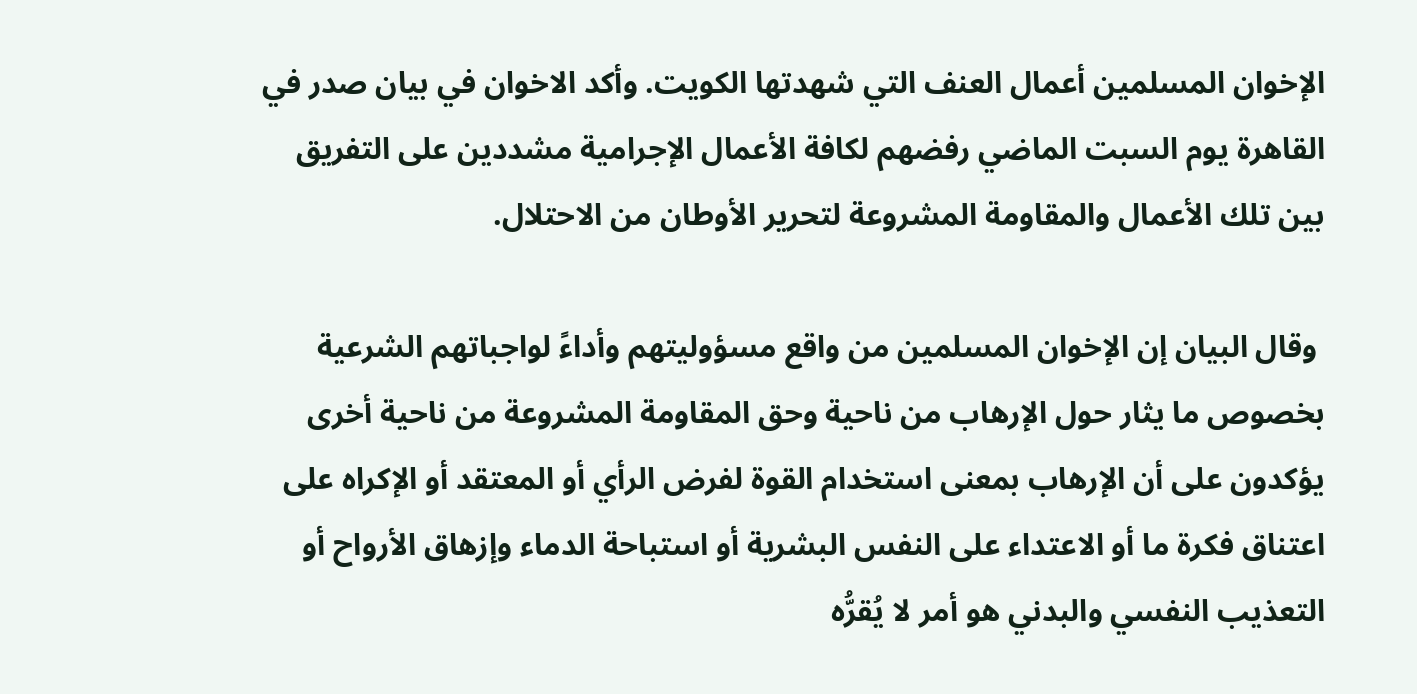الإخوان المسلمين أعمال العنف التي شهدتها الكويت. وأكد الاخوان في بيان صدر في القاهرة يوم السبت الماضي رفضهم لكافة الأعمال الإجرامية مشددين على التفريق بين تلك الأعمال والمقاومة المشروعة لتحرير الأوطان من الاحتلال.

 وقال البيان إن الإخوان المسلمين من واقع مسؤوليتهم وأداءً لواجباتهم الشرعية بخصوص ما يثار حول الإرهاب من ناحية وحق المقاومة المشروعة من ناحية أخرى يؤكدون على أن الإرهاب بمعنى استخدام القوة لفرض الرأي أو المعتقد أو الإكراه على اعتناق فكرة ما أو الاعتداء على النفس البشرية أو استباحة الدماء وإزهاق الأرواح أو التعذيب النفسي والبدني هو أمر لا يُقرُّه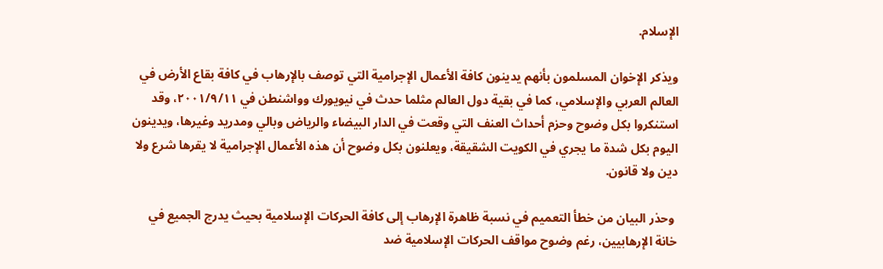الإسلام.

ويذكر الإخوان المسلمون بأنهم يدينون كافة الأعمال الإجرامية التي توصف بالإرهاب في كافة بقاع الأرض في العالم العربي والإسلامي، كما في بقية دول العالم مثلما حدث في نيويورك وواشنطن في ٢٠٠١/٩/١١، وقد استنكروا بكل وضوح وحزم أحداث العنف التي وقعت في الدار البيضاء والرياض وبالي ومدريد وغيرها، ويدينون اليوم بكل شدة ما يجري في الكويت الشقيقة، ويعلنون بكل وضوح أن هذه الأعمال الإجرامية لا يقرها شرع ولا دين ولا قانون.

 وحذر البيان من خطأ التعميم في نسبة ظاهرة الإرهاب إلى كافة الحركات الإسلامية بحيث يدرج الجميع في خانة الإرهابيين، رغم وضوح مواقف الحركات الإسلامية ضد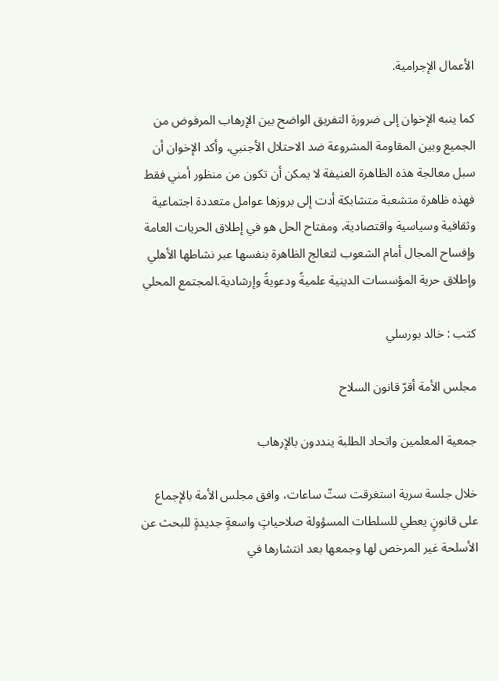الأعمال الإجرامية.

كما ينبه الإخوان إلى ضرورة التفريق الواضح بين الإرهاب المرفوض من الجميع وبين المقاومة المشروعة ضد الاحتلال الأجنبي، وأكد الإخوان أن سبل معالجة هذه الظاهرة العنيفة لا يمكن أن تكون من منظور أمني فقط فهذه ظاهرة متشعبة متشابكة أدت إلى بروزها عوامل متعددة اجتماعية وثقافية وسياسية واقتصادية، ومفتاح الحل هو في إطلاق الحريات العامة وإفساح المجال أمام الشعوب لتعالج الظاهرة بنفسها عبر نشاطها الأهلي وإطلاق حرية المؤسسات الدينية علميةً ودعويةً وإرشادية.المجتمع المحلي

كتب : خالد بورسلي

مجلس الأمة أقرّ قانون السلاح

جمعية المعلمين واتحاد الطلبة ينددون بالإرهاب

خلال جلسة سرية استغرقت ستّ ساعات، وافق مجلس الأمة بالإجماع على قانونٍ يعطي للسلطات المسؤولة صلاحياتٍ واسعةٍ جديدةٍ للبحث عن الأسلحة غير المرخص لها وجمعها بعد انتشارها في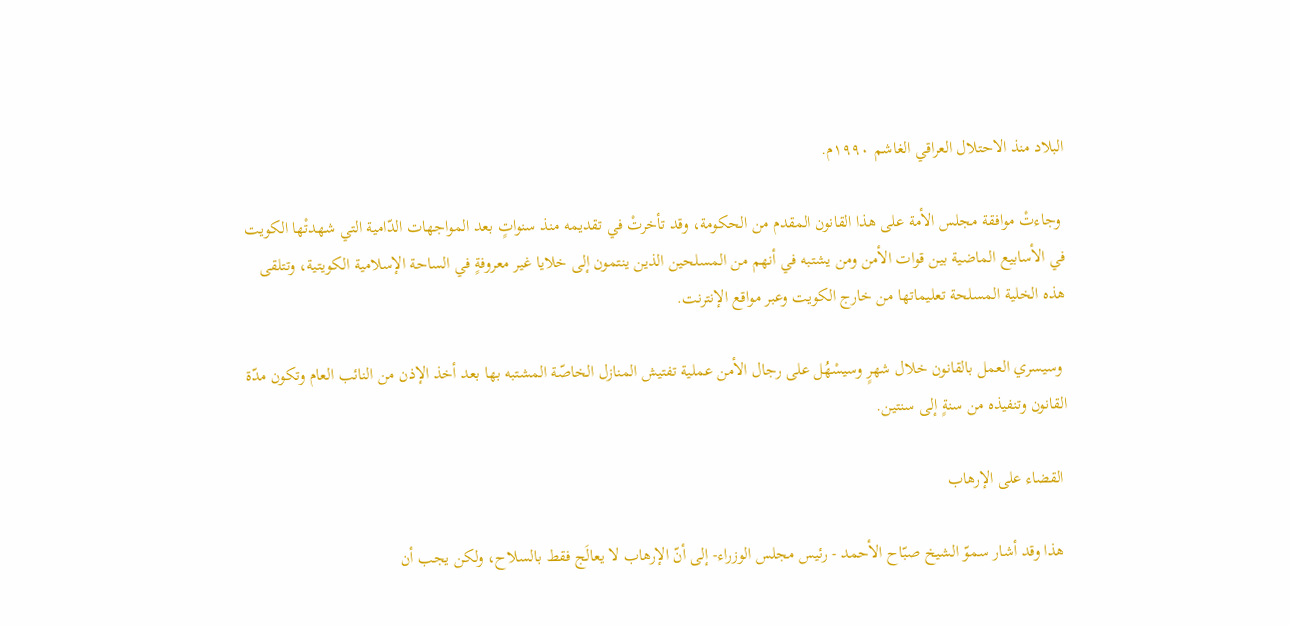البلاد منذ الاحتلال العراقي الغاشم ١٩٩٠م.

 وجاءتْ موافقة مجلس الأمة على هذا القانون المقدم من الحكومة، وقد تأخرتْ في تقديمه منذ سنواتٍ بعد المواجهات الدّامية التي شهدتْها الكويت في الأسابيع الماضية بين قوات الأمن ومن يشتبه في أنهم من المسلحين الذين ينتمون إلى خلايا غير معروفةٍ في الساحة الإسلامية الكويتية، وتتلقى هذه الخلية المسلحة تعليماتها من خارج الكويت وعبر مواقع الإنترنت.

 وسيسري العمل بالقانون خلال شهرٍ وسيسْهُل على رجال الأمن عملية تفتيش المنازل الخاصّة المشتبه بها بعد أخذ الإذن من النائب العام وتكون مدّة القانون وتنفيذه من سنةٍ إلى سنتين.

 القضاء على الإرهاب

 هذا وقد أشار سموّ الشيخ صبّاح الأحمد - رئيس مجلس الوزراء- إلى أنّ الإرهاب لا يعالَج فقط بالسلاح، ولكن يجب أن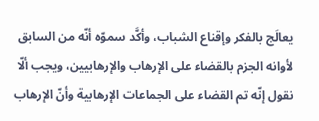يعالَج بالفكر وإقناع الشباب، وأكَّد سموّه أنّه من السابق لأوانه الجزم بالقضاء على الإرهاب والإرهابيين، ويجب ألّا نقول إنّه تم القضاء على الجماعات الإرهابية وأنّ الإرهاب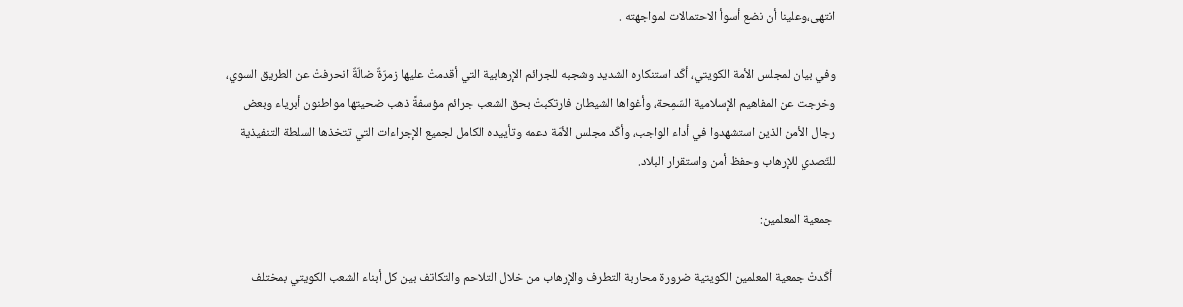انتهى،وعلينا أن نضع أسوأ الاحتمالات لمواجهته .

وفي بيان لمجلس الأمة الكويتي، أكّد استنكاره الشديد وشجبه للجرائم الإرهابية التي أقدمتْ عليها زمرّةٌ ضالّةٌ انحرفتْ عن الطريق السوي، وخرجت عن المفاهيم الإسلامية السّمِحة، وأغواها الشيطان فارتكبتْ بحق الشعب جرائم مؤسفةً ذهب ضحيتها مواطنون أبرياء وبعض رجال الأمن الذين استشهدوا في أداء الواجب، وأكّد مجلس الأمّة دعمه وتأييده الكامل لجميع الإجراءات التي تتخذها السلطة التنفيذية للتّصدي للإرهاب وحفظ أمن واستقرار البلاد.

 جمعية المعلمين:

 أكّدتْ جمعية المعلمين الكويتية ضرورة محاربة التطرف والإرهاب من خلال التلاحم والتكاتف بين كل أبناء الشعب الكويتي بمختلف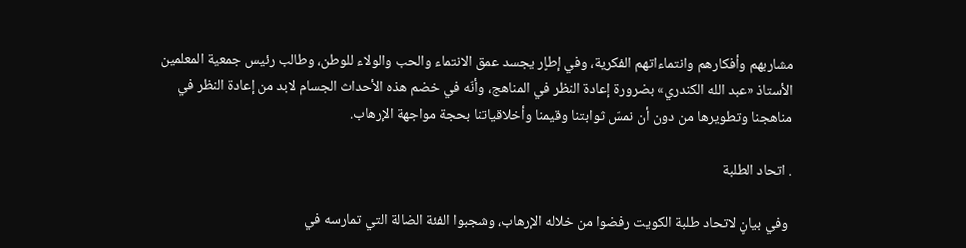مشاربهم وأفكارهم وانتماءاتهم الفكرية، وفي إطاٍر يجسد عمق الانتماء والحب والولاء للوطن، وطالب رئيس جمعية المعلمين الأستاذ «عبد الله الكندري» بضرورة إعادة النظر في المناهج، وأنّه في خضم هذه الأحداث الجسام لابد من إعادة النظر في مناهجنا وتطويرها من دون أن نمسّ ثوابتنا وقيمنا وأخلاقياتنا بحجة مواجهة الإرهاب.

. اتحاد الطلبة

 وفي بيانٍ لاتحاد طلبة الكويت رفضوا من خلاله الإرهاب، وشجبوا الفئة الضالة التي تمارسه في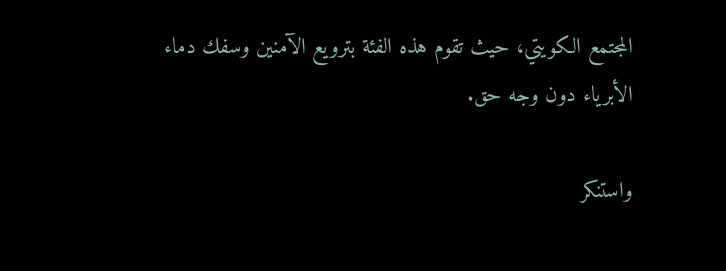المجتمع الكويتي، حيث تقوم هذه الفئة بترويع الآمنين وسفك دماء الأبرياء دون وجه حق.

واستنكر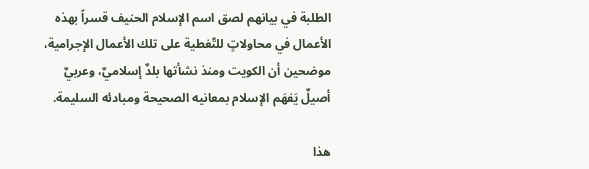الطلبة في بيانهم لصق اسم الإسلام الحنيف قسراً بهذه الأعمال في محاولاتٍ للتّغطية على تلك الأعمال الإجرامية، موضحين أن الكويت ومنذ نشأتها بلدٌ إسلاميٌ، وعربيٌ أصيلٌ يَفهَم الإسلام بمعانيه الصحيحة ومبادئه السليمة.

هذا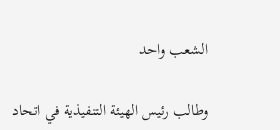الشعب واحد

وطالب رئيس الهيئة التنفيذية في اتحاد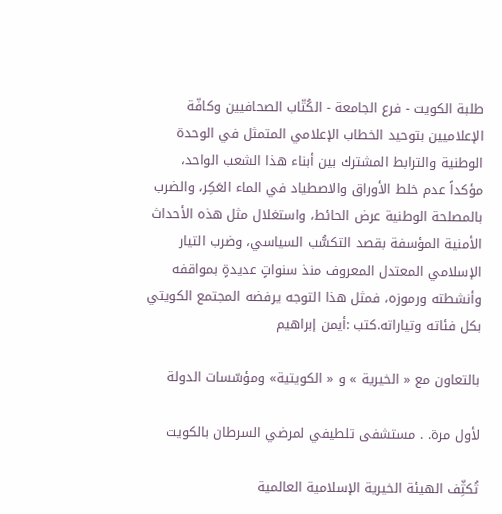طلبة الكويت - فرع الجامعة - الكُتّاب الصحافيين وكافّة الإعلاميين بتوحيد الخطاب الإعلامي المتمثل في الوحدة الوطنية والترابط المشترك بين أبناء هذا الشعب الواحد، مؤكداً عدم خلط الأوراق والاصطياد في الماء العَكِر، والضرب بالمصلحة الوطنية عرض الحائط، واستغلال مثل هذه الأحداث الأمنية المؤسفة بقصد التكسُّب السياسي، وضرب التيار الإسلامي المعتدل المعروف منذ سنواتٍ عديدةٍ بمواقفه وأنشطته ورموزه، فمثل هذا التوجه يرفضه المجتمع الكويتي بكل فئاته وتياراته.كتب :أيمن إبراهيم

بالتعاون مع « الخيرية » و « الكويتية» ومؤسّسات الدولة

لأول مرة. . مستشفى تلطيفي لمرضي السرطان بالكويت

تُكثِّف الهيئة الخيرية الإسلامية العالمية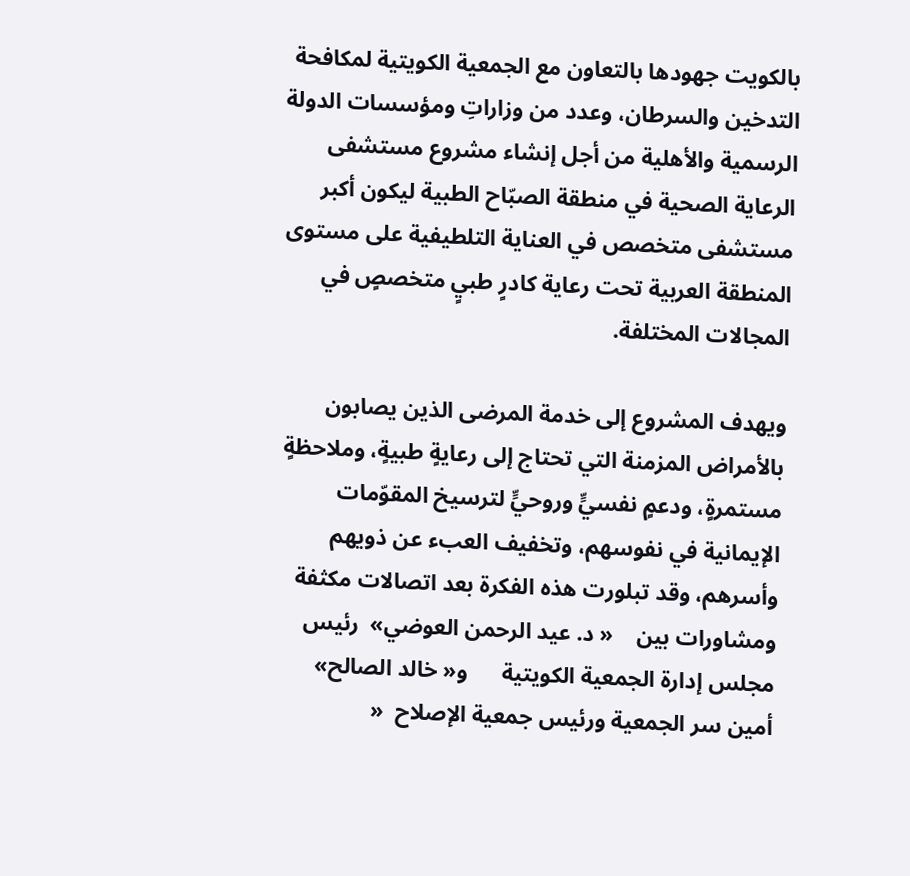بالكويت جهودها بالتعاون مع الجمعية الكويتية لمكافحة التدخين والسرطان، وعدد من وزاراتِ ومؤسسات الدولة الرسمية والأهلية من أجل إنشاء مشروع مستشفى الرعاية الصحية في منطقة الصبّاح الطبية ليكون أكبر مستشفى متخصص في العناية التلطيفية على مستوى المنطقة العربية تحت رعاية كادرٍ طبيٍ متخصصٍ في المجالات المختلفة.

ويهدف المشروع إلى خدمة المرضى الذين يصابون بالأمراض المزمنة التي تحتاج إلى رعايةٍ طبيةٍ، وملاحظةٍ مستمرةٍ، ودعمٍ نفسيٍّ وروحيٍّ لترسيخ المقوّمات الإيمانية في نفوسهم، وتخفيف العبء عن ذويهم وأسرهم، وقد تبلورت هذه الفكرة بعد اتصالات مكثفة ومشاورات بين    « د. عيد الرحمن العوضي»  رئيس مجلس إدارة الجمعية الكويتية      و« خالد الصالح»  أمين سر الجمعية ورئيس جمعية الإصلاح  «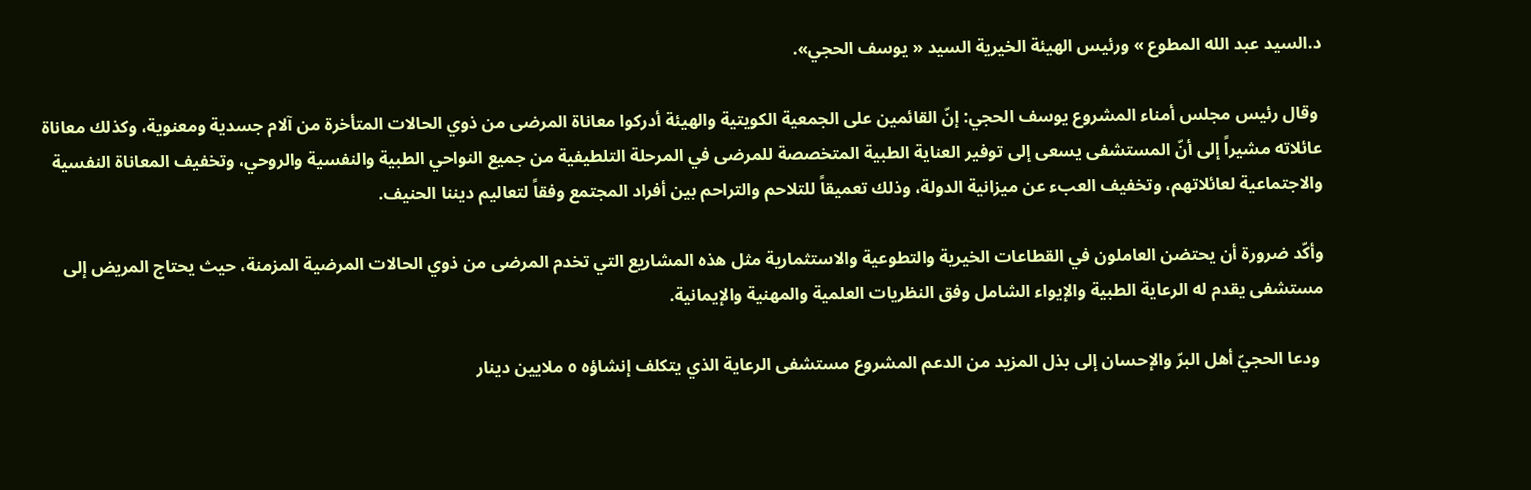د.السيد عبد الله المطوع » ورئيس الهيئة الخيرية السيد « يوسف الحجي».

 وقال رئيس مجلس أمناء المشروع يوسف الحجي: إنّ القائمين على الجمعية الكويتية والهيئة أدركوا معاناة المرضى من ذوي الحالات المتأخرة من آلام جسدية ومعنوية، وكذلك معاناة عائلاته مشيراً إلى أنّ المستشفى يسعى إلى توفير العناية الطبية المتخصصة للمرضى في المرحلة التلطيفية من جميع النواحي الطبية والنفسية والروحي، وتخفيف المعاناة النفسية والاجتماعية لعائلاتهم، وتخفيف العبء عن ميزانية الدولة، وذلك تعميقاً للتلاحم والتراحم بين أفراد المجتمع وفقاً لتعاليم ديننا الحنيف.

وأكّد ضرورة أن يحتضن العاملون في القطاعات الخيرية والتطوعية والاستثمارية مثل هذه المشاريع التي تخدم المرضى من ذوي الحالات المرضية المزمنة، حيث يحتاج المريض إلى مستشفى يقدم له الرعاية الطبية والإيواء الشامل وفق النظريات العلمية والمهنية والإيمانية.

 ودعا الحجيّ أهل البرّ والإحسان إلى بذل المزيد من الدعم المشروع مستشفى الرعاية الذي يتكلف إنشاؤه ٥ ملايين دينار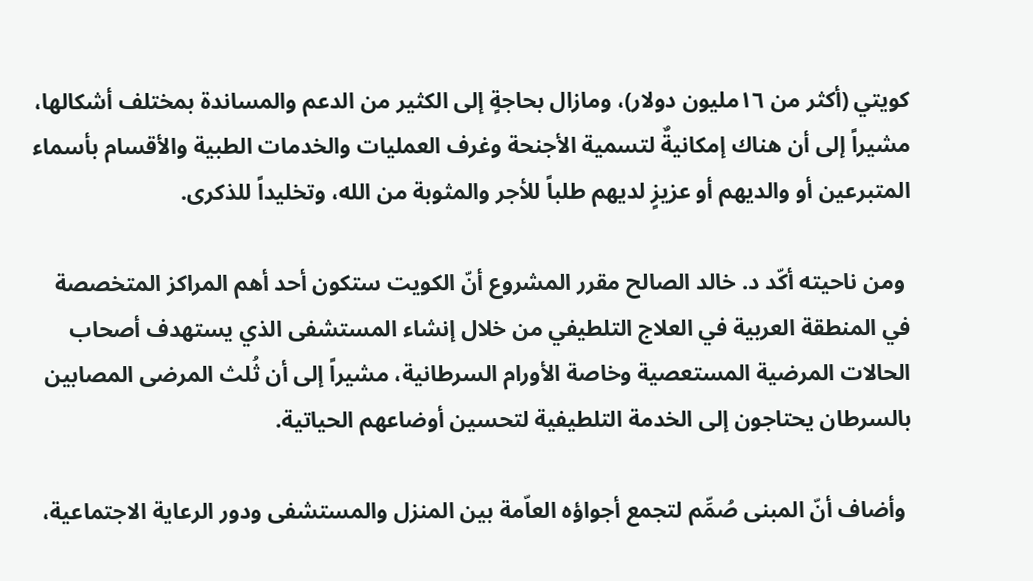كويتي (أكثر من ١٦مليون دولار)، ومازال بحاجةٍ إلى الكثير من الدعم والمساندة بمختلف أشكالها، مشيراً إلى أن هناك إمكانيةٌ لتسمية الأجنحة وغرف العمليات والخدمات الطبية والأقسام بأسماء المتبرعين أو والديهم أو عزيزٍ لديهم طلباً للأجر والمثوبة من الله، وتخليداً للذكرى.

 ومن ناحيته أكّد د. خالد الصالح مقرر المشروع أنّ الكويت ستكون أحد أهم المراكز المتخصصة في المنطقة العربية في العلاج التلطيفي من خلال إنشاء المستشفى الذي يستهدف أصحاب الحالات المرضية المستعصية وخاصة الأورام السرطانية، مشيراً إلى أن ثُلث المرضى المصابين بالسرطان يحتاجون إلى الخدمة التلطيفية لتحسين أوضاعهم الحياتية.

 وأضاف أنّ المبنى صُمِّم لتجمع أجواؤه العاّمة بين المنزل والمستشفى ودور الرعاية الاجتماعية،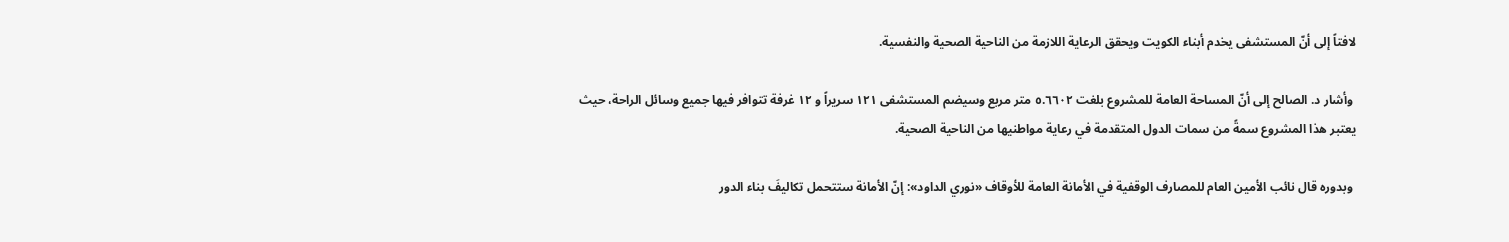لافتاً إلى أنّ المستشفى يخدم أبناء الكويت ويحقق الرعاية اللازمة من الناحية الصحية والنفسية.

 وأشار د. الصالح إلى أنّ المساحة العامة للمشروع بلغت ٥.٦٦٠٢ متر مربع وسيضم المستشفى ۱۲۱ سريراً و ١٢ غرفة تتوافر فيها جميع وسائل الراحة، حيث يعتبر هذا المشروع سمةً من سمات الدول المتقدمة في رعاية مواطنيها من الناحية الصحية.

 وبدوره قال نائب الأمين العام للمصارف الوقفية في الأمانة العامة للأوقاف «نوري الداود»: إنّ الأمانة ستتحمل تكاليفَ بناء الدور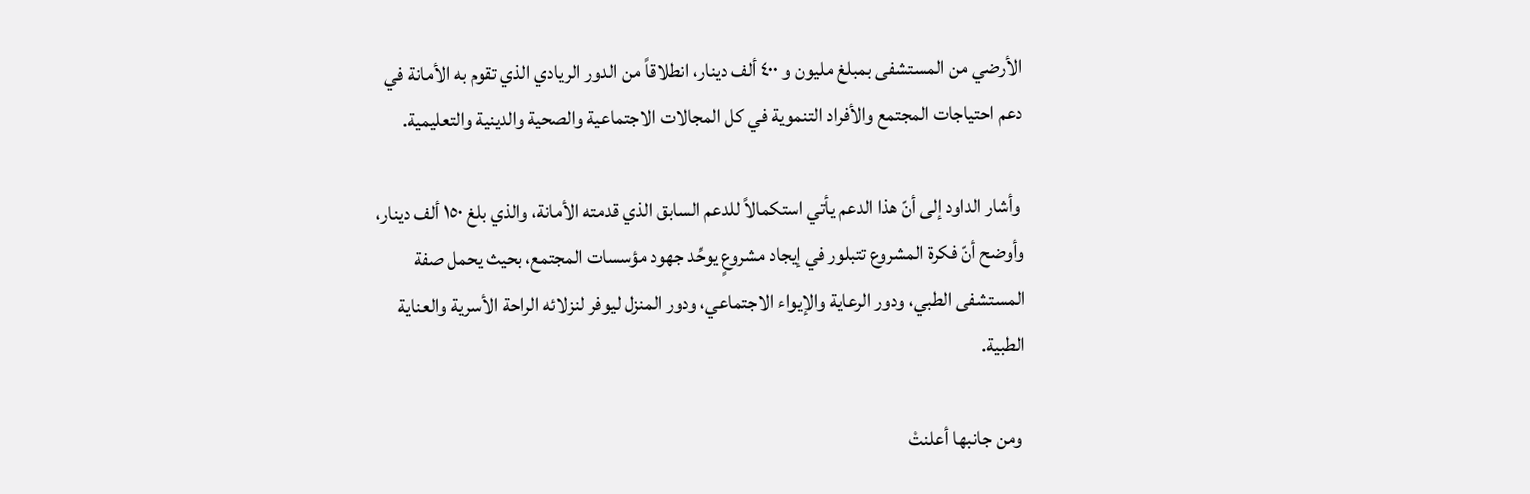الأرضي من المستشفى بمبلغ مليون و ٤٠٠ ألف دينار، انطلاقاً من الدور الريادي الذي تقوم به الأمانة في دعم احتياجات المجتمع والأفراد التنموية في كل المجالات الاجتماعية والصحية والدينية والتعليمية.

 وأشار الداود إلى أنّ هذا الدعم يأتي استكمالاً للدعم السابق الذي قدمته الأمانة، والذي بلغ ١٥٠ ألف دينار، وأوضح أنّ فكرة المشروع تتبلور في إيجاد مشروعٍ يوحِّد جهود مؤسسات المجتمع، بحيث يحمل صفة المستشفى الطبي، ودور الرعاية والإيواء الاجتماعي، ودور المنزل ليوفر لنزلائه الراحة الأسرية والعناية الطبية.

 ومن جانبها أعلنتْ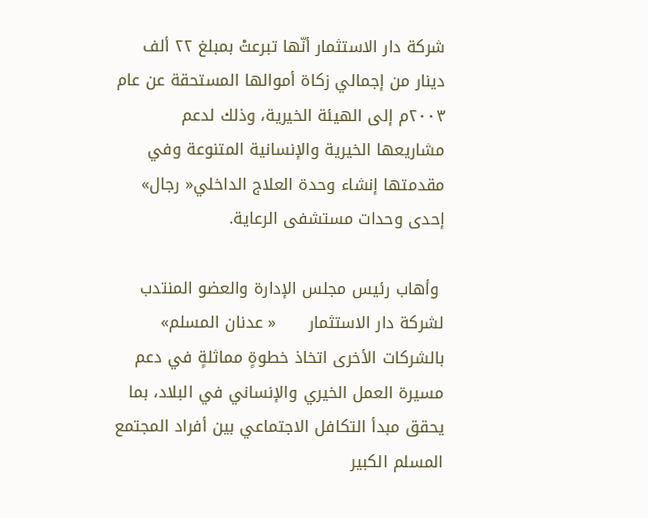شركة دار الاستثمار أنّها تبرعتْ بمبلغ ۲۲ ألف دينار من إجمالي زكاة أموالها المستحقة عن عام ٢٠٠٣م إلى الهيئة الخيرية، وذلك لدعم مشاريعها الخيرية والإنسانية المتنوعة وفي مقدمتها إنشاء وحدة العلاج الداخلي« رجال» إحدى وحدات مستشفى الرعاية.

 وأهاب رئيس مجلس الإدارة والعضو المنتدب لشركة دار الاستثمار      « عدنان المسلم» بالشركات الأخرى اتخاذ خطوةٍ مماثلةٍ في دعم مسيرة العمل الخيري والإنساني في البلاد، بما يحقق مبدأ التكافل الاجتماعي بين أفراد المجتمع المسلم الكبير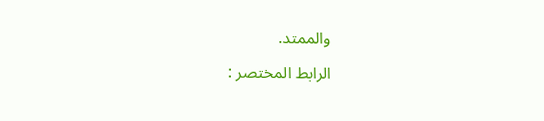والممتد.

الرابط المختصر :